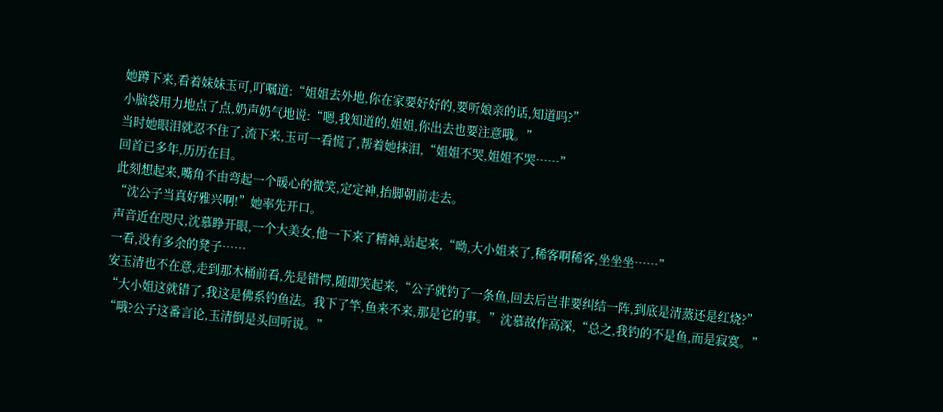她蹲下来,看着妹妹玉可,叮嘱道:“姐姐去外地,你在家要好好的,要听娘亲的话,知道吗?”
小脑袋用力地点了点,奶声奶气地说:“嗯,我知道的,姐姐,你出去也要注意哦。”
当时她眼泪就忍不住了,流下来,玉可一看慌了,帮着她抹泪,“姐姐不哭,姐姐不哭……”
回首已多年,历历在目。
此刻想起来,嘴角不由弯起一个暖心的微笑,定定神,抬脚朝前走去。
“沈公子当真好雅兴啊!”她率先开口。
声音近在咫尺,沈慕睁开眼,一个大美女,他一下来了精神,站起来,“呦,大小姐来了,稀客啊稀客,坐坐坐……”
一看,没有多余的凳子……
安玉清也不在意,走到那木桶前看,先是错愕,随即笑起来,“公子就钓了一条鱼,回去后岂非要纠结一阵,到底是清蒸还是红烧?”
“大小姐这就错了,我这是佛系钓鱼法。我下了竿,鱼来不来,那是它的事。”沈慕故作高深,“总之,我钓的不是鱼,而是寂寞。”
“哦?公子这番言论,玉清倒是头回听说。”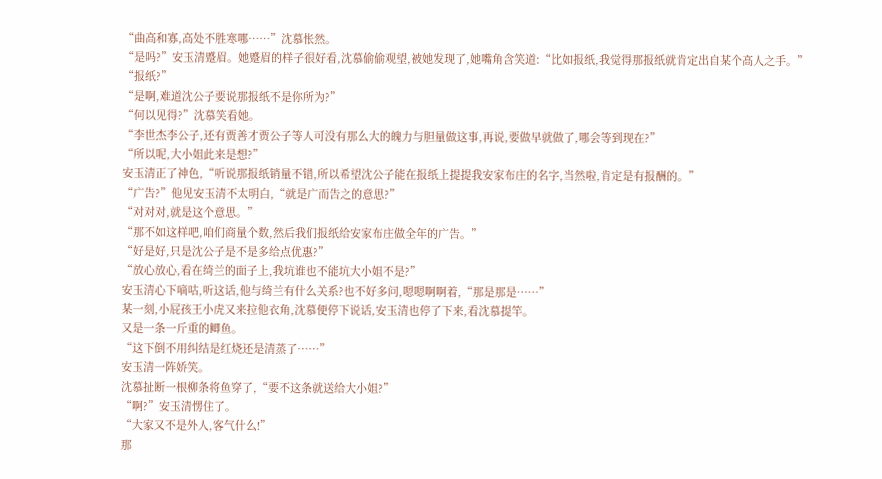“曲高和寡,高处不胜寒哪……”沈慕怅然。
“是吗?”安玉清蹙眉。她蹙眉的样子很好看,沈慕偷偷观望,被她发现了,她嘴角含笑道:“比如报纸,我觉得那报纸就肯定出自某个高人之手。”
“报纸?”
“是啊,难道沈公子要说那报纸不是你所为?”
“何以见得?”沈慕笑看她。
“李世杰李公子,还有贾善才贾公子等人可没有那么大的魄力与胆量做这事,再说,要做早就做了,哪会等到现在?”
“所以呢,大小姐此来是想?”
安玉清正了神色,“听说那报纸销量不错,所以希望沈公子能在报纸上提提我安家布庄的名字,当然啦,肯定是有报酬的。”
“广告?”他见安玉清不太明白,“就是广而告之的意思?”
“对对对,就是这个意思。”
“那不如这样吧,咱们商量个数,然后我们报纸给安家布庄做全年的广告。”
“好是好,只是沈公子是不是多给点优惠?”
“放心放心,看在绮兰的面子上,我坑谁也不能坑大小姐不是?”
安玉清心下嘀咕,听这话,他与绮兰有什么关系?也不好多问,嗯嗯啊啊着,“那是那是……”
某一刻,小屁孩王小虎又来拉他衣角,沈慕便停下说话,安玉清也停了下来,看沈慕提竿。
又是一条一斤重的鲫鱼。
“这下倒不用纠结是红烧还是清蒸了……”
安玉清一阵娇笑。
沈慕扯断一根柳条将鱼穿了,“要不这条就送给大小姐?”
“啊?”安玉清愣住了。
“大家又不是外人,客气什么!”
那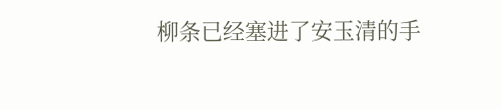柳条已经塞进了安玉清的手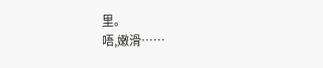里。
唔,嫩滑……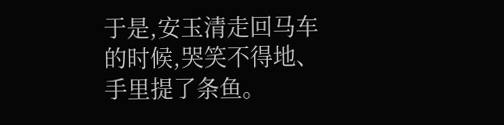于是,安玉清走回马车的时候,哭笑不得地、手里提了条鱼。